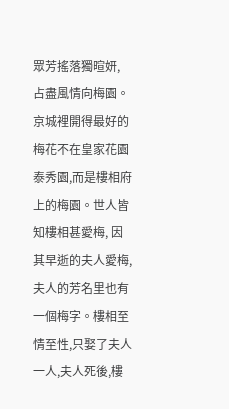眾芳搖落獨暄妍, 占盡風情向梅園。京城裡開得最好的梅花不在皇家花園泰秀園,而是樓相府上的梅園。世人皆知樓相甚愛梅, 因其早逝的夫人愛梅,夫人的芳名里也有一個梅字。樓相至情至性,只娶了夫人一人,夫人死後,樓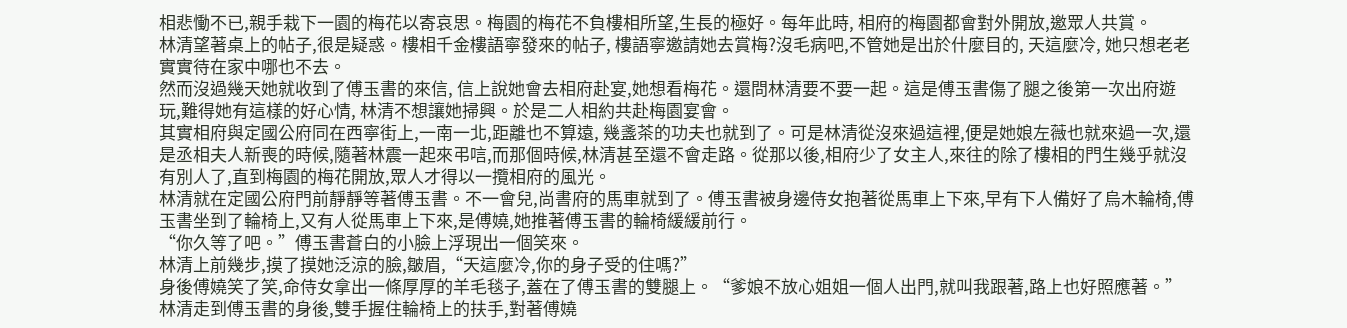相悲慟不已,親手栽下一園的梅花以寄哀思。梅園的梅花不負樓相所望,生長的極好。每年此時, 相府的梅園都會對外開放,邀眾人共賞。
林清望著桌上的帖子,很是疑惑。樓相千金樓語寧發來的帖子, 樓語寧邀請她去賞梅?沒毛病吧,不管她是出於什麼目的, 天這麼冷, 她只想老老實實待在家中哪也不去。
然而沒過幾天她就收到了傅玉書的來信, 信上說她會去相府赴宴,她想看梅花。還問林清要不要一起。這是傅玉書傷了腿之後第一次出府遊玩,難得她有這樣的好心情, 林清不想讓她掃興。於是二人相約共赴梅園宴會。
其實相府與定國公府同在西寧街上,一南一北,距離也不算遠, 幾盞茶的功夫也就到了。可是林清從沒來過這裡,便是她娘左薇也就來過一次,還是丞相夫人新喪的時候,隨著林震一起來弔唁,而那個時候,林清甚至還不會走路。從那以後,相府少了女主人,來往的除了樓相的門生幾乎就沒有別人了,直到梅園的梅花開放,眾人才得以一攬相府的風光。
林清就在定國公府門前靜靜等著傅玉書。不一會兒,尚書府的馬車就到了。傅玉書被身邊侍女抱著從馬車上下來,早有下人備好了烏木輪椅,傅玉書坐到了輪椅上,又有人從馬車上下來,是傅嬈,她推著傅玉書的輪椅緩緩前行。
“你久等了吧。”傅玉書蒼白的小臉上浮現出一個笑來。
林清上前幾步,摸了摸她泛涼的臉,皺眉,“天這麼冷,你的身子受的住嗎?”
身後傅嬈笑了笑,命侍女拿出一條厚厚的羊毛毯子,蓋在了傅玉書的雙腿上。“爹娘不放心姐姐一個人出門,就叫我跟著,路上也好照應著。”
林清走到傅玉書的身後,雙手握住輪椅上的扶手,對著傅嬈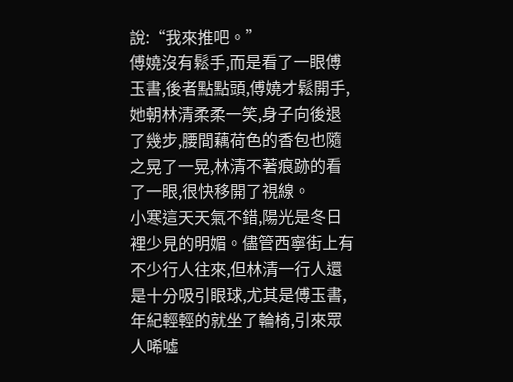說:“我來推吧。”
傅嬈沒有鬆手,而是看了一眼傅玉書,後者點點頭,傅嬈才鬆開手,她朝林清柔柔一笑,身子向後退了幾步,腰間藕荷色的香包也隨之晃了一晃,林清不著痕跡的看了一眼,很快移開了視線。
小寒這天天氣不錯,陽光是冬日裡少見的明媚。儘管西寧街上有不少行人往來,但林清一行人還是十分吸引眼球,尤其是傅玉書,年紀輕輕的就坐了輪椅,引來眾人唏噓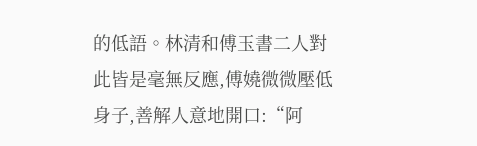的低語。林清和傅玉書二人對此皆是毫無反應,傅嬈微微壓低身子,善解人意地開口:“阿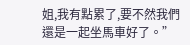姐,我有點累了,要不然我們還是一起坐馬車好了。”